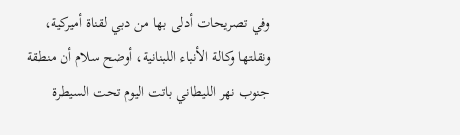وفي تصريحات أدلى بها من دبي لقناة أميركية، ونقلتها وكالة الأنباء اللبنانية، أوضح سلام أن منطقة جنوب نهر الليطاني باتت اليوم تحت السيطرة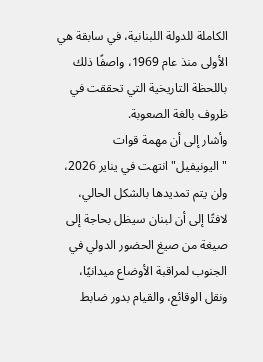الكاملة للدولة اللبنانية، في سابقة هي الأولى منذ عام 1969، واصفًا ذلك باللحظة التاريخية التي تحققت في ظروف بالغة الصعوبة.
وأشار إلى أن مهمة قوات "اليونيفيل" انتهت في يناير 2026، ولن يتم تمديدها بالشكل الحالي، لافتًا إلى أن لبنان سيظل بحاجة إلى صيغة من صيغ الحضور الدولي في الجنوب لمراقبة الأوضاع ميدانيًا، ونقل الوقائع، والقيام بدور ضابط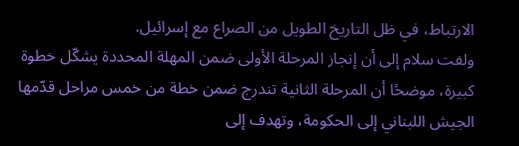الارتباط، في ظل التاريخ الطويل من الصراع مع إسرائيل.
ولفت سلام إلى أن إنجاز المرحلة الأولى ضمن المهلة المحددة يشكّل خطوة كبيرة، موضحًا أن المرحلة الثانية تندرج ضمن خطة من خمس مراحل قدّمها الجيش اللبناني إلى الحكومة، وتهدف إلى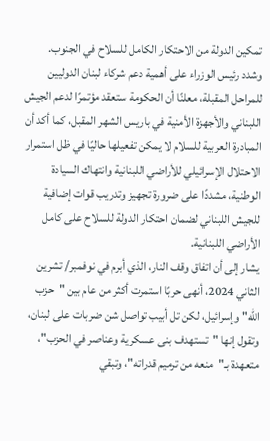تمكين الدولة من الاحتكار الكامل للسلاح في الجنوب.
وشدد رئيس الوزراء على أهمية دعم شركاء لبنان الدوليين للمراحل المقبلة، معلنًا أن الحكومة ستعقد مؤتمرًا لدعم الجيش اللبناني والأجهزة الأمنية في باريس الشهر المقبل، كما أكد أن المبادرة العربية للسلام لا يمكن تفعيلها حاليًا في ظل استمرار الاحتلال الإسرائيلي للأراضي اللبنانية وانتهاك السيادة الوطنية، مشددًا على ضرورة تجهيز وتدريب قوات إضافية للجيش اللبناني لضمان احتكار الدولة للسلاح على كامل الأراضي اللبنانية.
يشار إلى أن اتفاق وقف النار، الذي أبرم في نوفمبر/ تشرين الثاني 2024، أنهى حربًا استمرت أكثر من عام بين "حزب الله" وإسرائيل، لكن تل أبيب تواصل شن ضربات على لبنان، وتقول إنها "تستهدف بنى عسكرية وعناصر في الحزب"، متعهدة بـ"منعه من ترميم قدراته"، وتبقي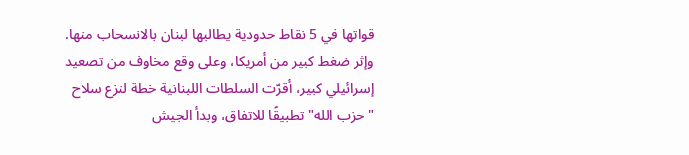قواتها في 5 نقاط حدودية يطالبها لبنان بالانسحاب منها.
وإثر ضغط كبير من أمريكا، وعلى وقع مخاوف من تصعيد إسرائيلي كبير، أقرّت السلطات اللبنانية خطة لنزع سلاح "حزب الله" تطبيقًا للاتفاق، وبدأ الجيش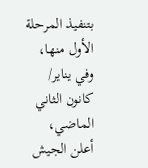بتنفيذ المرحلة الأول منها، وفي يناير/ كانون الثاني الماضي، أعلن الجيش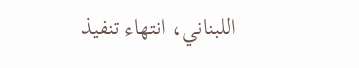اللبناني، انتهاء تنفيذ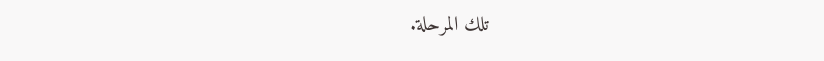تلك المرحلة.